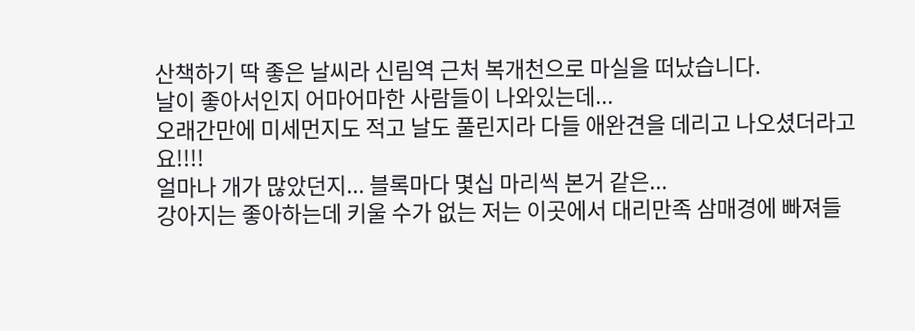산책하기 딱 좋은 날씨라 신림역 근처 복개천으로 마실을 떠났습니다.
날이 좋아서인지 어마어마한 사람들이 나와있는데...
오래간만에 미세먼지도 적고 날도 풀린지라 다들 애완견을 데리고 나오셨더라고요!!!!
얼마나 개가 많았던지... 블록마다 몇십 마리씩 본거 같은...
강아지는 좋아하는데 키울 수가 없는 저는 이곳에서 대리만족 삼매경에 빠져들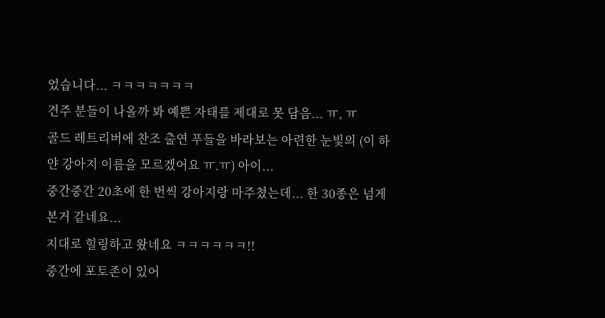었습니다... ㅋㅋㅋㅋㅋㅋㅋ
견주 분들이 나올까 봐 예쁜 자태를 제대로 못 담음... ㅠ, ㅠ
골드 레트리버에 찬조 출연 푸들을 바라보는 아련한 눈빛의 (이 하얀 강아지 이름을 모르겠어요 ㅠ.ㅠ) 아이...
중간중간 20초에 한 번씩 강아지랑 마주쳤는데... 한 30종은 넘게 본거 같네요...
지대로 힐링하고 왔네요 ㅋㅋㅋㅋㅋㅋ!!
중간에 포토존이 있어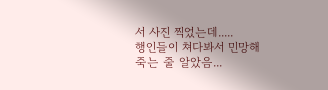서 사진 찍었는데.....
행인들이 쳐다봐서 민망해 죽는 줄 알았음...